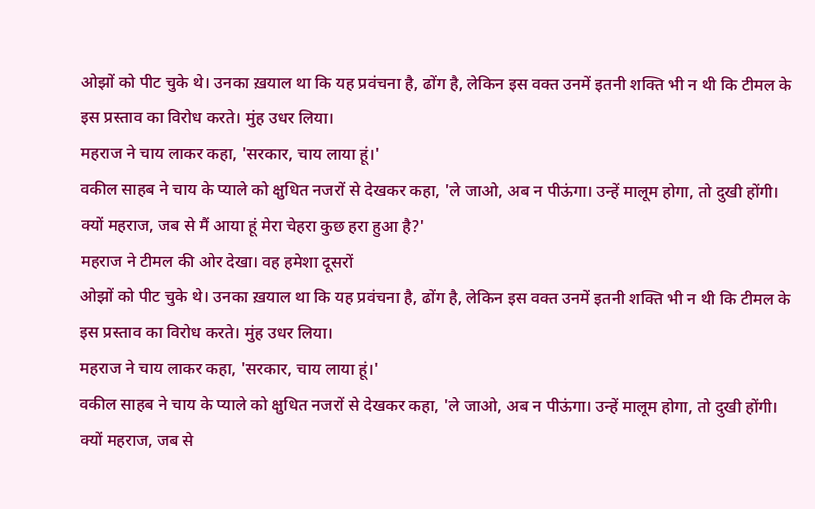ओझों को पीट चुके थे। उनका ख़याल था कि यह प्रवंचना है, ढोंग है, लेकिन इस वक्त उनमें इतनी शक्ति भी न थी कि टीमल के इस प्रस्ताव का विरोध करते। मुंह उधर लिया।
महराज ने चाय लाकर कहा, 'सरकार, चाय लाया हूं।'
वकील साहब ने चाय के प्याले को क्षुधित नजरों से देखकर कहा, 'ले जाओ, अब न पीऊंगा। उन्हें मालूम होगा, तो दुखी होंगी। क्यों महराज, जब से मैं आया हूं मेरा चेहरा कुछ हरा हुआ है?'
महराज ने टीमल की ओर देखा। वह हमेशा दूसरों
ओझों को पीट चुके थे। उनका ख़याल था कि यह प्रवंचना है, ढोंग है, लेकिन इस वक्त उनमें इतनी शक्ति भी न थी कि टीमल के इस प्रस्ताव का विरोध करते। मुंह उधर लिया।
महराज ने चाय लाकर कहा, 'सरकार, चाय लाया हूं।'
वकील साहब ने चाय के प्याले को क्षुधित नजरों से देखकर कहा, 'ले जाओ, अब न पीऊंगा। उन्हें मालूम होगा, तो दुखी होंगी। क्यों महराज, जब से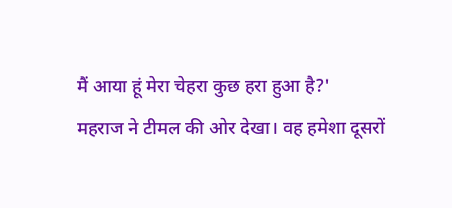मैं आया हूं मेरा चेहरा कुछ हरा हुआ है?'
महराज ने टीमल की ओर देखा। वह हमेशा दूसरों